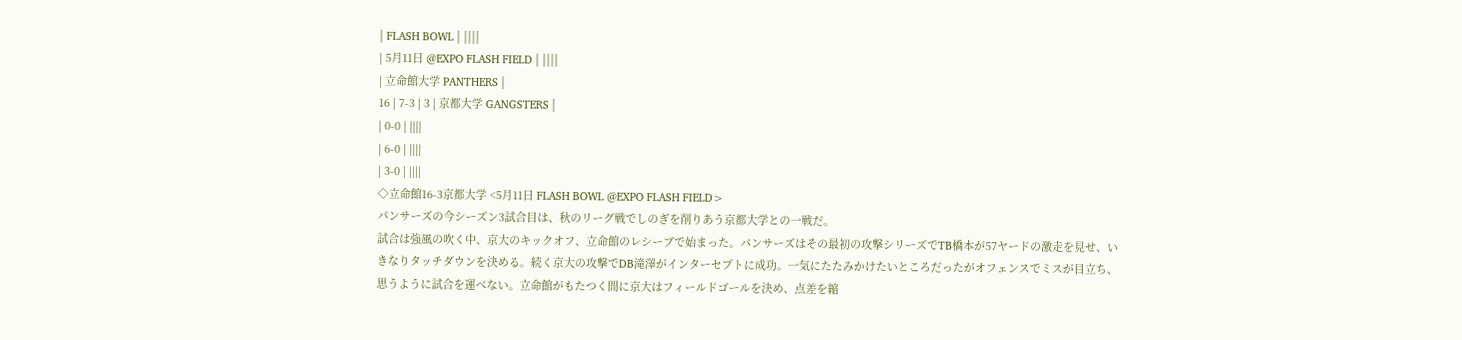| FLASH BOWL | ||||
| 5月11日 @EXPO FLASH FIELD | ||||
| 立命館大学 PANTHERS |
16 | 7-3 | 3 | 京都大学 GANGSTERS |
| 0-0 | ||||
| 6-0 | ||||
| 3-0 | ||||
◇立命館16-3京都大学 <5月11日 FLASH BOWL @EXPO FLASH FIELD>
パンサーズの今シーズン3試合目は、秋のリーグ戦でしのぎを削りあう京都大学との一戦だ。
試合は強風の吹く中、京大のキックオフ、立命館のレシーブで始まった。パンサーズはその最初の攻撃シリーズでTB橋本が57ヤードの激走を見せ、いきなりタッチダウンを決める。続く京大の攻撃でDB滝澤がインターセプトに成功。一気にたたみかけたいところだったがオフェンスでミスが目立ち、思うように試合を運べない。立命館がもたつく間に京大はフィールドゴールを決め、点差を縮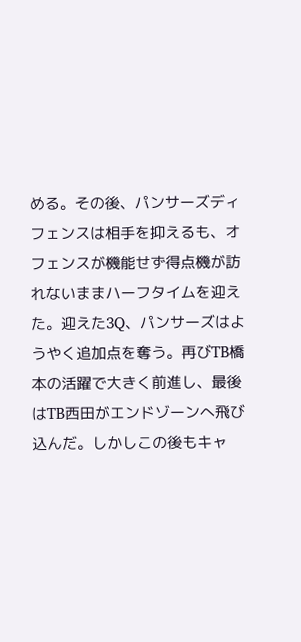める。その後、パンサーズディフェンスは相手を抑えるも、オフェンスが機能せず得点機が訪れないままハーフタイムを迎えた。迎えた3Q、パンサーズはようやく追加点を奪う。再びTB橋本の活躍で大きく前進し、最後はTB西田がエンドゾーンへ飛び込んだ。しかしこの後もキャ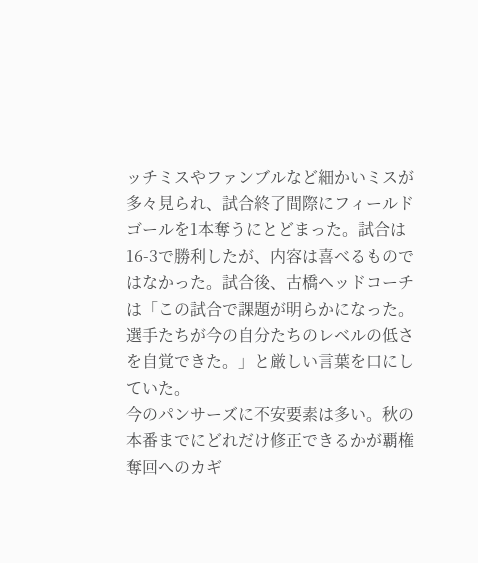ッチミスやファンブルなど細かいミスが多々見られ、試合終了間際にフィールドゴールを1本奪うにとどまった。試合は16-3で勝利したが、内容は喜べるものではなかった。試合後、古橋ヘッドコーチは「この試合で課題が明らかになった。選手たちが今の自分たちのレベルの低さを自覚できた。」と厳しい言葉を口にしていた。
今のパンサーズに不安要素は多い。秋の本番までにどれだけ修正できるかが覇権奪回へのカギ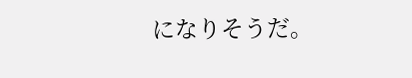になりそうだ。